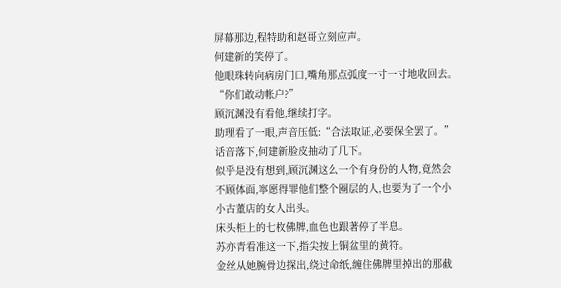屏幕那边,程特助和赵哥立刻应声。
何建新的笑停了。
他眼珠转向病房门口,嘴角那点弧度一寸一寸地收回去。
“你们敢动帐户?”
顾沉渊没有看他,继续打字。
助理看了一眼,声音压低:“合法取证,必要保全罢了。”
话音落下,何建新脸皮抽动了几下。
似乎是没有想到,顾沉渊这么一个有身份的人物,竟然会不顾体面,寧愿得罪他们整个圈层的人,也要为了一个小小古董店的女人出头。
床头柜上的七枚佛牌,血色也跟著停了半息。
苏亦青看准这一下,指尖按上铜盆里的黄符。
金丝从她腕骨边探出,绕过命纸,缠住佛牌里掉出的那截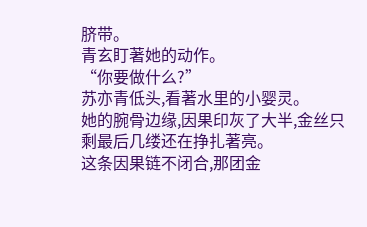脐带。
青玄盯著她的动作。
“你要做什么?”
苏亦青低头,看著水里的小婴灵。
她的腕骨边缘,因果印灰了大半,金丝只剩最后几缕还在挣扎著亮。
这条因果链不闭合,那团金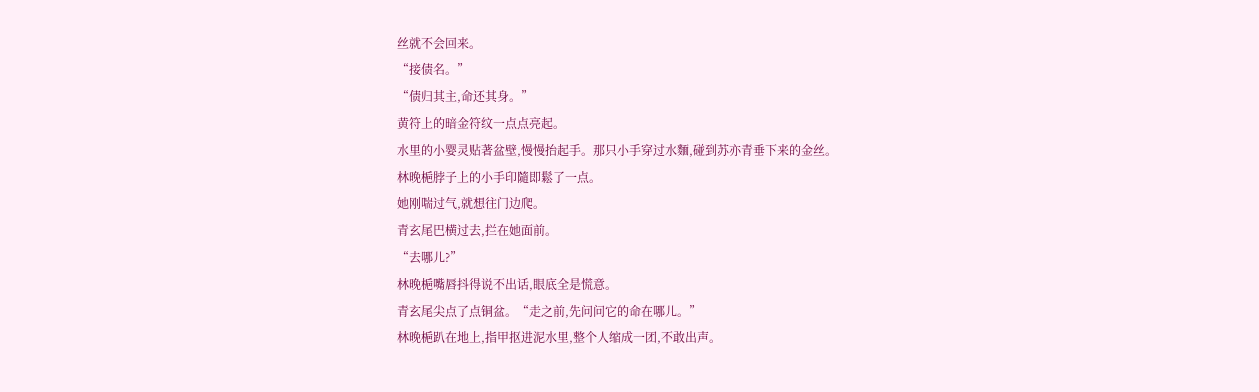丝就不会回来。
“接债名。”
“债归其主,命还其身。”
黄符上的暗金符纹一点点亮起。
水里的小婴灵贴著盆壁,慢慢抬起手。那只小手穿过水麵,碰到苏亦青垂下来的金丝。
林晚梔脖子上的小手印隨即鬆了一点。
她刚喘过气,就想往门边爬。
青玄尾巴横过去,拦在她面前。
“去哪儿?”
林晚梔嘴唇抖得说不出话,眼底全是慌意。
青玄尾尖点了点铜盆。“走之前,先问问它的命在哪儿。”
林晚梔趴在地上,指甲抠进泥水里,整个人缩成一团,不敢出声。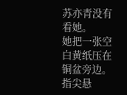苏亦青没有看她。
她把一张空白黄纸压在铜盆旁边。指尖悬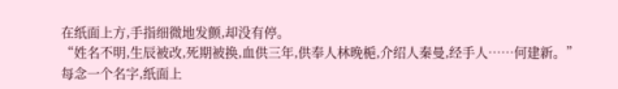在纸面上方,手指细微地发颤,却没有停。
“姓名不明,生辰被改,死期被换,血供三年,供奉人林晚梔,介绍人秦曼,经手人……何建新。”
每念一个名字,纸面上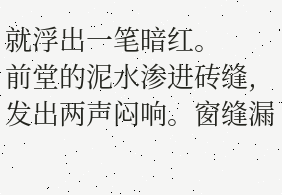就浮出一笔暗红。
前堂的泥水渗进砖缝,发出两声闷响。窗缝漏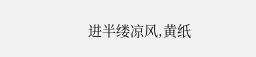进半缕凉风,黄纸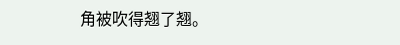角被吹得翘了翘。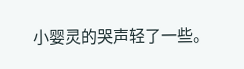小婴灵的哭声轻了一些。